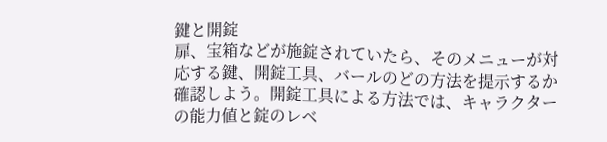鍵と開錠
扉、宝箱などが施錠されていたら、そのメニューが対応する鍵、開錠工具、バールのどの方法を提示するか確認しよう。開錠工具による方法では、キャラクターの能力値と錠のレベ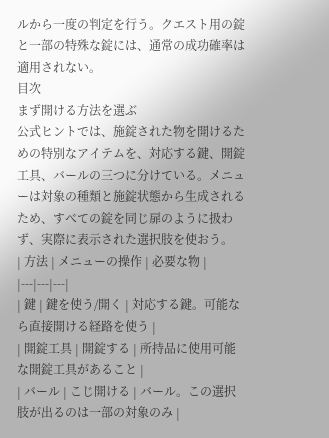ルから一度の判定を行う。クエスト用の錠と一部の特殊な錠には、通常の成功確率は適用されない。
目次
まず開ける方法を選ぶ
公式ヒントでは、施錠された物を開けるための特別なアイテムを、対応する鍵、開錠工具、バールの三つに分けている。メニューは対象の種類と施錠状態から生成されるため、すべての錠を同じ扉のように扱わず、実際に表示された選択肢を使おう。
| 方法 | メニューの操作 | 必要な物 |
|---|---|---|
| 鍵 | 鍵を使う/開く | 対応する鍵。可能なら直接開ける経路を使う |
| 開錠工具 | 開錠する | 所持品に使用可能な開錠工具があること |
| バール | こじ開ける | バール。この選択肢が出るのは一部の対象のみ |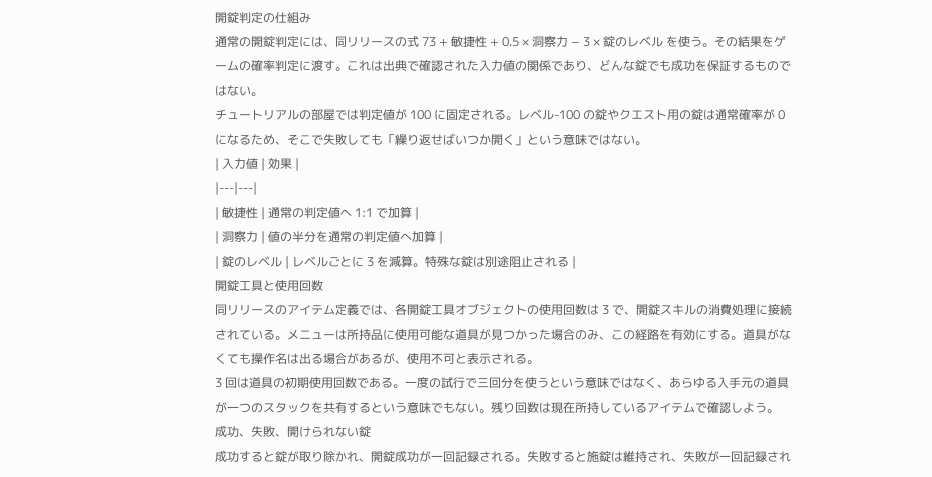開錠判定の仕組み
通常の開錠判定には、同リリースの式 73 + 敏捷性 + 0.5 × 洞察力 − 3 × 錠のレベル を使う。その結果をゲームの確率判定に渡す。これは出典で確認された入力値の関係であり、どんな錠でも成功を保証するものではない。
チュートリアルの部屋では判定値が 100 に固定される。レベル-100 の錠やクエスト用の錠は通常確率が 0 になるため、そこで失敗しても「繰り返せばいつか開く」という意味ではない。
| 入力値 | 効果 |
|---|---|
| 敏捷性 | 通常の判定値へ 1:1 で加算 |
| 洞察力 | 値の半分を通常の判定値へ加算 |
| 錠のレベル | レベルごとに 3 を減算。特殊な錠は別途阻止される |
開錠工具と使用回数
同リリースのアイテム定義では、各開錠工具オブジェクトの使用回数は 3 で、開錠スキルの消費処理に接続されている。メニューは所持品に使用可能な道具が見つかった場合のみ、この経路を有効にする。道具がなくても操作名は出る場合があるが、使用不可と表示される。
3 回は道具の初期使用回数である。一度の試行で三回分を使うという意味ではなく、あらゆる入手元の道具が一つのスタックを共有するという意味でもない。残り回数は現在所持しているアイテムで確認しよう。
成功、失敗、開けられない錠
成功すると錠が取り除かれ、開錠成功が一回記録される。失敗すると施錠は維持され、失敗が一回記録され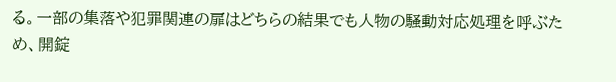る。一部の集落や犯罪関連の扉はどちらの結果でも人物の騒動対応処理を呼ぶため、開錠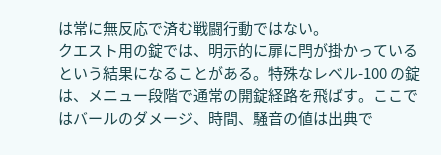は常に無反応で済む戦闘行動ではない。
クエスト用の錠では、明示的に扉に閂が掛かっているという結果になることがある。特殊なレベル-100 の錠は、メニュー段階で通常の開錠経路を飛ばす。ここではバールのダメージ、時間、騒音の値は出典で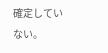確定していない。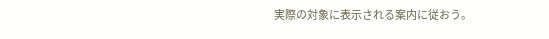実際の対象に表示される案内に従おう。